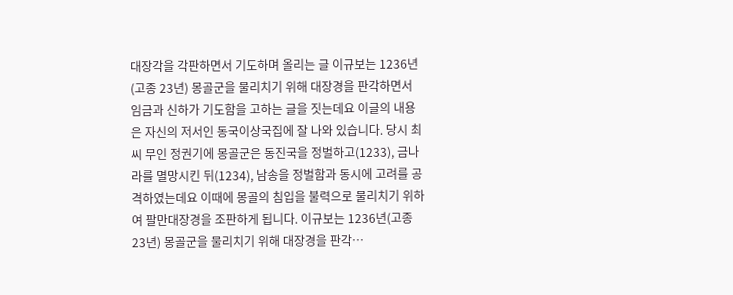대장각을 각판하면서 기도하며 올리는 글 이규보는 1236년(고종 23년) 몽골군을 물리치기 위해 대장경을 판각하면서 임금과 신하가 기도함을 고하는 글을 짓는데요 이글의 내용은 자신의 저서인 동국이상국집에 잘 나와 있습니다. 당시 최씨 무인 정권기에 몽골군은 동진국을 정벌하고(1233), 금나라를 멸망시킨 뒤(1234), 남송을 정벌함과 동시에 고려를 공격하였는데요 이때에 몽골의 침입을 불력으로 물리치기 위하여 팔만대장경을 조판하게 됩니다. 이규보는 1236년(고종 23년) 몽골군을 물리치기 위해 대장경을 판각…